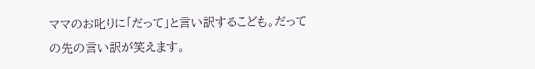ママのお叱りに「だって」と言い訳するこども。だっての先の言い訳が笑えます。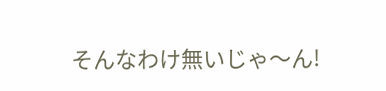そんなわけ無いじゃ〜ん!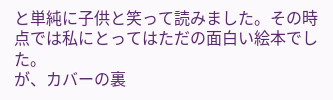と単純に子供と笑って読みました。その時点では私にとってはただの面白い絵本でした。
が、カバーの裏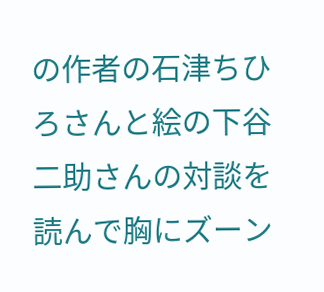の作者の石津ちひろさんと絵の下谷二助さんの対談を読んで胸にズーン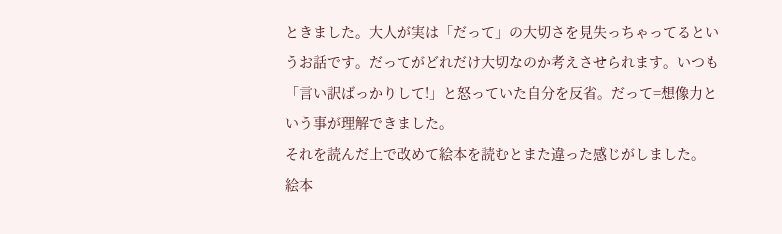ときました。大人が実は「だって」の大切さを見失っちゃってるというお話です。だってがどれだけ大切なのか考えさせられます。いつも「言い訳ばっかりして!」と怒っていた自分を反省。だって=想像力という事が理解できました。
それを読んだ上で改めて絵本を読むとまた違った感じがしました。
絵本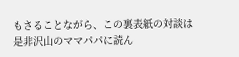もさることながら、この裏表紙の対談は是非沢山のママパパに読ん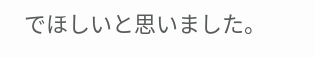でほしいと思いました。